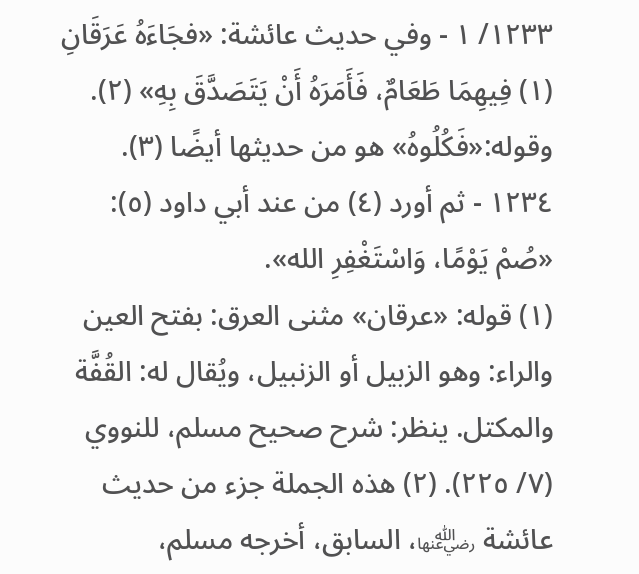١٢٣٣/ ١ - وفي حديث عائشة: «فجَاءَهُ عَرَقَانِ (١) فِيهِمَا طَعَامٌ، فَأَمَرَهُ أَنْ يَتَصَدَّقَ بِهِ» (٢).
وقوله:«فَكُلُوهُ» هو من حديثها أيضًا (٣).
١٢٣٤ - ثم أورد (٤) من عند أبي داود (٥): «صُمْ يَوْمًا، وَاسْتَغْفِرِ الله».
(١) قوله: «عرقان» مثنى العرق: بفتح العين والراء: وهو الزبيل أو الزنبيل، ويُقال له: القُفَّة والمكتل. ينظر: شرح صحيح مسلم، للنووي (٧/ ٢٢٥). (٢) هذه الجملة جزء من حديث عائشة ﵂، السابق، أخرجه مسلم،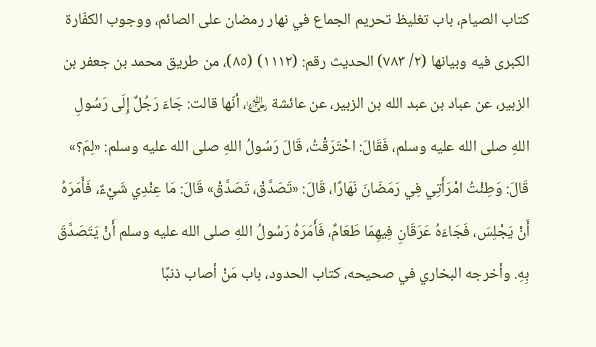كتاب الصيام، باب تغليظ تحريم الجماع في نهار رمضان على الصائم، ووجوب الكفّارة الكبرى فيه وبيانها (٢/ ٧٨٣) الحديث رقم: (١١١٢) (٨٥)، من طريق محمد بن جعفر بن الزبير، عن عباد بن عبد الله بن الزبير، عن عائشة ﵂، أنّها قالت: جَاءَ رَجُلٌ إِلَى رَسُولِ اللهِ صلى الله عليه وسلم، فَقَالَ: احْتَرَقْتُ، قَالَ رَسُولُ اللهِ صلى الله عليه وسلم: «لِمَ؟» قَالَ: وَطِئْتُ امْرَأَتِي فِي رَمَضَانَ نَهَارًا، قَالَ: «تَصَدَّقْ، تَصَدَّقْ» قَالَ: مَا عِنْدِي شَيْءٌ، فَأَمَرَهُ أَنْ يَجْلِسَ، فَجَاءَهُ عَرَقَانِ فِيهِمَا طَعَامٌ، فَأَمَرَهُ رَسُولُ اللهِ صلى الله عليه وسلم أَنْ يَتَصَدَّقَ بِهِ. وأخرجه البخاري في صحيحه، كتاب الحدود، باب مَنْ أصاب ذنبًا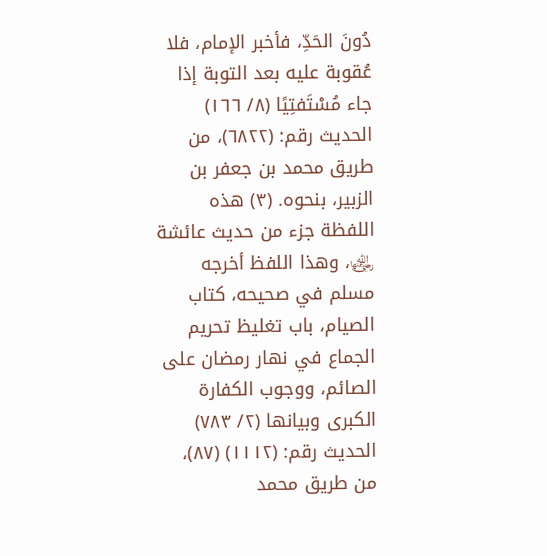دُونَ الحَدِّ، فأخبر الإمام، فلا عُقوبة عليه بعد التوبة إذا جاء مُسْتَفتِيًا (٨/ ١٦٦) الحديث رقم: (٦٨٢٢)، من طريق محمد بن جعفر بن الزبير، بنحوه. (٣) هذه اللفظة جزء من حديث عائشة ﵂، وهذا اللفظ أخرجه مسلم في صحيحه، كتاب الصيام، باب تغليظ تحريم الجماع في نهار رمضان على الصائم، ووجوب الكفارة الكبرى وبيانها (٢/ ٧٨٣) الحديث رقم: (١١١٢) (٨٧)، من طريق محمد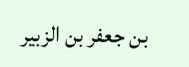بن جعفر بن الزبير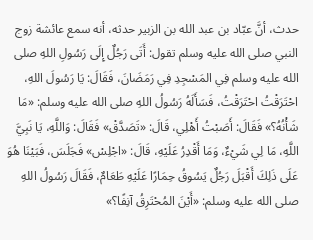حدث، أنَّ عبّاد بن عبد الله بن الزبير حدثه، أنه سمع عائشة زوج النبي صلى الله عليه وسلم تقول: أَتَى رَجُلٌ إِلَى رَسُولِ اللهِ صلى الله عليه وسلم فِي المَسْجِدِ فِي رَمَضَانَ، فَقَالَ: يَا رَسُولَ اللهِ، احْتَرَقْتُ احْتَرَقْتُ، فَسَأَلَهُ رَسُولُ اللهِ صلى الله عليه وسلم: «مَا شَأْنُهُ؟» فَقَالَ: أَصَبْتُ أَهْلِي، قَالَ: «تَصَدَّقْ» فَقَالَ: وَاللَّهِ، يَا نَبِيَّ اللَّهِ، مَا لِي شَيْءٌ، وَمَا أَقْدِرُ عَلَيْهِ، قَالَ: «اجْلِسْ» فَجَلَسَ، فَبَيْنَا هُوَ عَلَى ذَلِكَ أَقْبَلَ رَجُلٌ يَسُوقُ حِمَارًا عَلَيْهِ طَعَامٌ، فَقَالَ رَسُولُ اللهِ صلى الله عليه وسلم: «أَيْنَ المُحْتَرِقُ آنِفًا؟»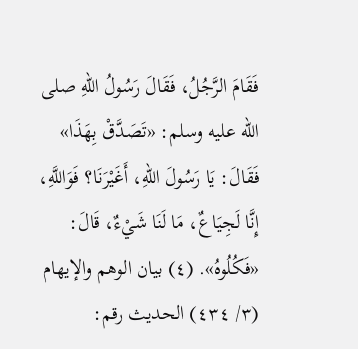فَقَامَ الرَّجُلُ، فَقَالَ رَسُولُ اللهِ صلى الله عليه وسلم: «تَصَدَّقْ بِهَذَا» فَقَالَ: يَا رَسُولَ اللهِ، أَغَيْرَنَا؟ فَوَاللَّهِ، إِنَّا لَجِيَاعٌ، مَا لَنَا شَيْءٌ، قَالَ: «فَكُلُوهُ». (٤) بيان الوهم والإيهام (٣/ ٤٣٤) الحديث رقم: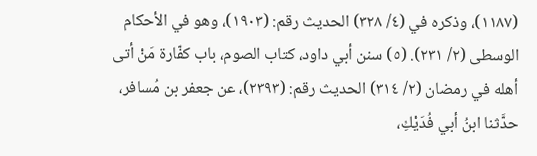(١١٨٧)، وذكره في (٤/ ٣٢٨) الحديث رقم: (١٩٠٣)، وهو في الأحكام الوسطى (٢/ ٢٣١). (٥) سنن أبي داود، كتاب الصوم، باب كفّارة مَنْ أتى أهله في رمضان (٢/ ٣١٤) الحديث رقم: (٢٣٩٣)، عن جعفر بن مُسافر، حدَّثنا ابنُ أبي فُدَيْكِ،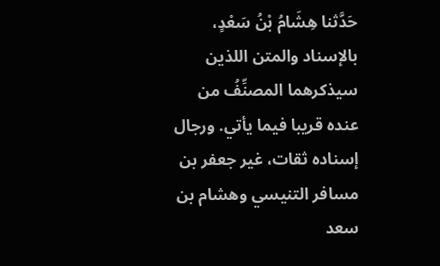حَدَّثنا هِشَامُ بْنُ سَعْدٍ، بالإسناد والمتن اللذين سيذكرهما المصنِّفُ من عنده قريبا فيما يأتي. ورجال إسناده ثقات، غير جعفر بن مسافر التنيسي وهشام بن سعد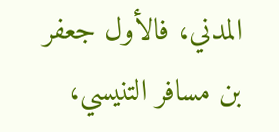المدني، فالأول جعفر بن مسافر التنيسي،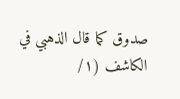صدوق كما قال الذهبي في الكاشف (١/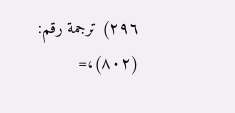٢٩٦) ترجمة رقم: (٨٠٢)،=